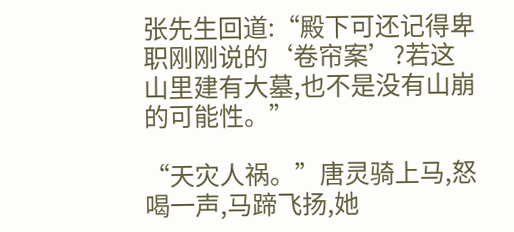张先生回道:“殿下可还记得卑职刚刚说的‘卷帘案’?若这山里建有大墓,也不是没有山崩的可能性。”

“天灾人祸。”唐灵骑上马,怒喝一声,马蹄飞扬,她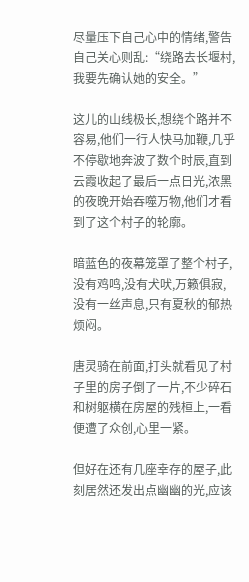尽量压下自己心中的情绪,警告自己关心则乱:“绕路去长堰村,我要先确认她的安全。”

这儿的山线极长,想绕个路并不容易,他们一行人快马加鞭,几乎不停歇地奔波了数个时辰,直到云霞收起了最后一点日光,浓黑的夜晚开始吞噬万物,他们才看到了这个村子的轮廓。

暗蓝色的夜幕笼罩了整个村子,没有鸡鸣,没有犬吠,万籁俱寂,没有一丝声息,只有夏秋的郁热烦闷。

唐灵骑在前面,打头就看见了村子里的房子倒了一片,不少碎石和树躯横在房屋的残桓上,一看便遭了众创,心里一紧。

但好在还有几座幸存的屋子,此刻居然还发出点幽幽的光,应该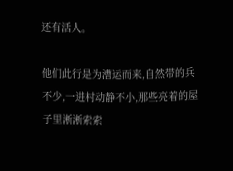还有活人。

他们此行是为漕运而来,自然带的兵不少,一进村动静不小,那些亮着的屋子里淅淅索索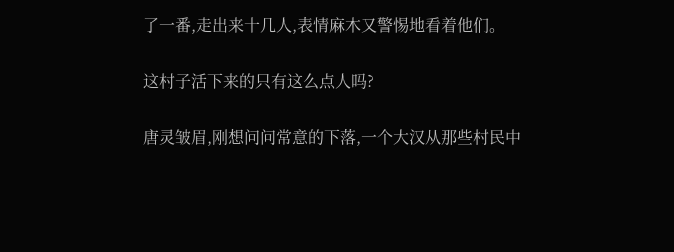了一番,走出来十几人,表情麻木又警惕地看着他们。

这村子活下来的只有这么点人吗?

唐灵皱眉,刚想问问常意的下落,一个大汉从那些村民中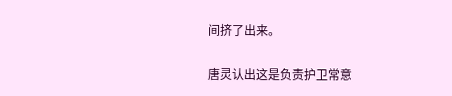间挤了出来。

唐灵认出这是负责护卫常意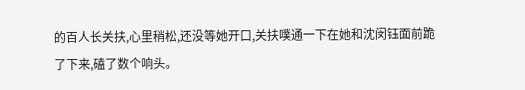的百人长关扶,心里稍松,还没等她开口,关扶噗通一下在她和沈闵钰面前跪了下来,磕了数个响头。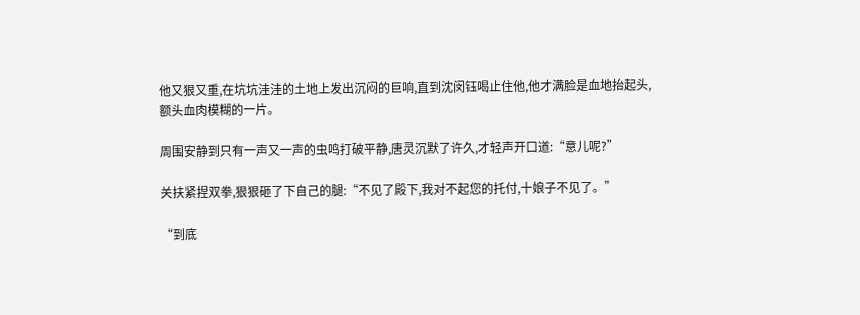他又狠又重,在坑坑洼洼的土地上发出沉闷的巨响,直到沈闵钰喝止住他,他才满脸是血地抬起头,额头血肉模糊的一片。

周围安静到只有一声又一声的虫鸣打破平静,唐灵沉默了许久,才轻声开口道:“意儿呢?”

关扶紧捏双拳,狠狠砸了下自己的腿:“不见了殿下,我对不起您的托付,十娘子不见了。”

“到底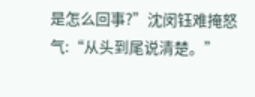是怎么回事?”沈闵钰难掩怒气:“从头到尾说清楚。”